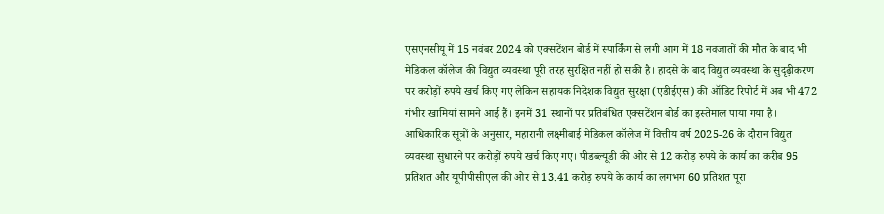एसएनसीयू में 15 नवंबर 2024 को एक्सटेंशन बोर्ड में स्पार्किंग से लगी आग में 18 नवजातों की मौत के बाद भी मेडिकल कॉलेज की विद्युत व्यवस्था पूरी तरह सुरक्षित नहीं हो सकी है। हादसे के बाद विद्युत व्यवस्था के सुदृढ़ीकरण पर करोड़ों रुपये खर्च किए गए लेकिन सहायक निदेशक विद्युत सुरक्षा (एडीईएस) की ऑडिट रिपोर्ट में अब भी 472 गंभीर खामियां सामने आई हैं। इनमें 31 स्थानों पर प्रतिबंधित एक्सटेंशन बोर्ड का इस्तेमाल पाया गया है।
आधिकारिक सूत्रों के अनुसार, महारानी लक्ष्मीबाई मेडिकल कॉलेज में वित्तीय वर्ष 2025-26 के दौरान विद्युत व्यवस्था सुधारने पर करोड़ों रुपये खर्च किए गए। पीडब्ल्यूडी की ओर से 12 करोड़ रुपये के कार्य का करीब 95 प्रतिशत और यूपीपीसीएल की ओर से 13.41 करोड़ रुपये के कार्य का लगभग 60 प्रतिशत पूरा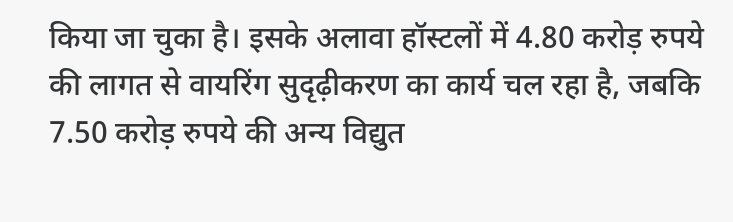किया जा चुका है। इसके अलावा हॉस्टलों में 4.80 करोड़ रुपये की लागत से वायरिंग सुदृढ़ीकरण का कार्य चल रहा है, जबकि 7.50 करोड़ रुपये की अन्य विद्युत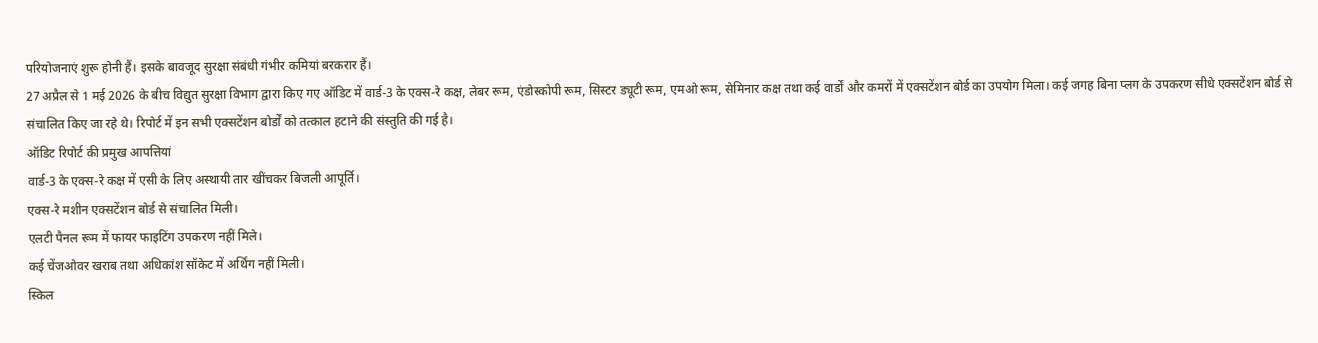परियोजनाएं शुरू होनी हैं। इसके बावजूद सुरक्षा संबंधी गंभीर कमियां बरकरार हैं।
27 अप्रैल से 1 मई 2026 के बीच विद्युत सुरक्षा विभाग द्वारा किए गए ऑडिट में वार्ड-3 के एक्स-रे कक्ष, लेबर रूम, एंडोस्कोपी रूम, सिस्टर ड्यूटी रूम, एमओ रूम, सेमिनार कक्ष तथा कई वार्डों और कमरों में एक्सटेंशन बोर्ड का उपयोग मिला। कई जगह बिना प्लग के उपकरण सीधे एक्सटेंशन बोर्ड से संचालित किए जा रहे थे। रिपोर्ट में इन सभी एक्सटेंशन बोर्डों को तत्काल हटाने की संस्तुति की गई है।
ऑडिट रिपोर्ट की प्रमुख आपत्तियां
वार्ड-3 के एक्स-रे कक्ष में एसी के लिए अस्थायी तार खींचकर बिजली आपूर्ति।
एक्स-रे मशीन एक्सटेंशन बोर्ड से संचालित मिली।
एलटी पैनल रूम में फायर फाइटिंग उपकरण नहीं मिले।
कई चेंजओवर खराब तथा अधिकांश सॉकेट में अर्थिंग नहीं मिली।
स्किल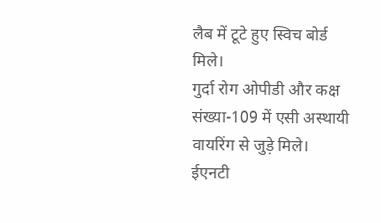लैब में टूटे हुए स्विच बोर्ड मिले।
गुर्दा रोग ओपीडी और कक्ष संख्या-109 में एसी अस्थायी वायरिंग से जुड़े मिले।
ईएनटी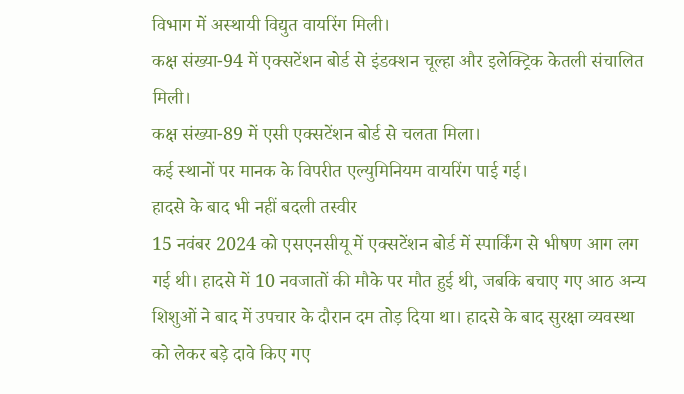विभाग में अस्थायी विद्युत वायरिंग मिली।
कक्ष संख्या-94 में एक्सटेंशन बोर्ड से इंडक्शन चूल्हा और इलेक्ट्रिक केतली संचालित मिली।
कक्ष संख्या-89 में एसी एक्सटेंशन बोर्ड से चलता मिला।
कई स्थानों पर मानक के विपरीत एल्युमिनियम वायरिंग पाई गई।
हादसे के बाद भी नहीं बदली तस्वीर
15 नवंबर 2024 को एसएनसीयू में एक्सटेंशन बोर्ड में स्पार्किंग से भीषण आग लग गई थी। हादसे में 10 नवजातों की मौके पर मौत हुई थी, जबकि बचाए गए आठ अन्य शिशुओं ने बाद में उपचार के दौरान दम तोड़ दिया था। हादसे के बाद सुरक्षा व्यवस्था को लेकर बड़े दावे किए गए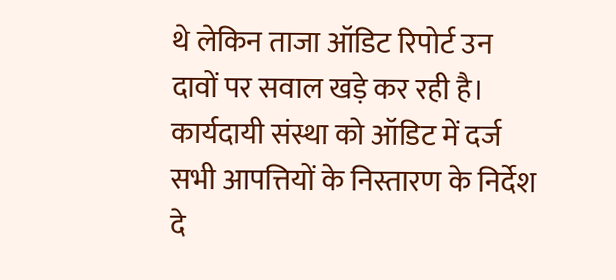थे लेकिन ताजा ऑडिट रिपोर्ट उन दावों पर सवाल खड़े कर रही है।
कार्यदायी संस्था को ऑडिट में दर्ज सभी आपत्तियों के निस्तारण के निर्देश दे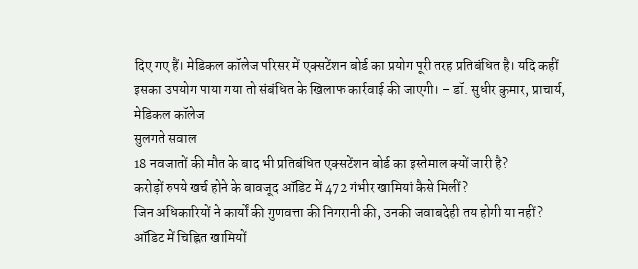दिए गए हैं। मेडिकल कॉलेज परिसर में एक्सटेंशन बोर्ड का प्रयोग पूरी तरह प्रतिबंधित है। यदि कहीं इसका उपयोग पाया गया तो संबंधित के खिलाफ कार्रवाई की जाएगी। – डॉ. सुधीर कुमार, प्राचार्य, मेडिकल कॉलेज
सुलगते सवाल
18 नवजातों की मौत के बाद भी प्रतिबंधित एक्सटेंशन बोर्ड का इस्तेमाल क्यों जारी है?
करोड़ों रुपये खर्च होने के बावजूद ऑडिट में 472 गंभीर खामियां कैसे मिलीं?
जिन अधिकारियों ने कार्यों की गुणवत्ता की निगरानी की, उनकी जवाबदेही तय होगी या नहीं?
ऑडिट में चिह्नित खामियों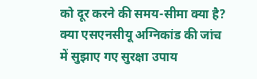को दूर करने की समय-सीमा क्या है?
क्या एसएनसीयू अग्निकांड की जांच में सुझाए गए सुरक्षा उपाय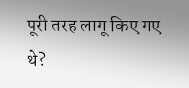पूरी तरह लागू किए गए थे?